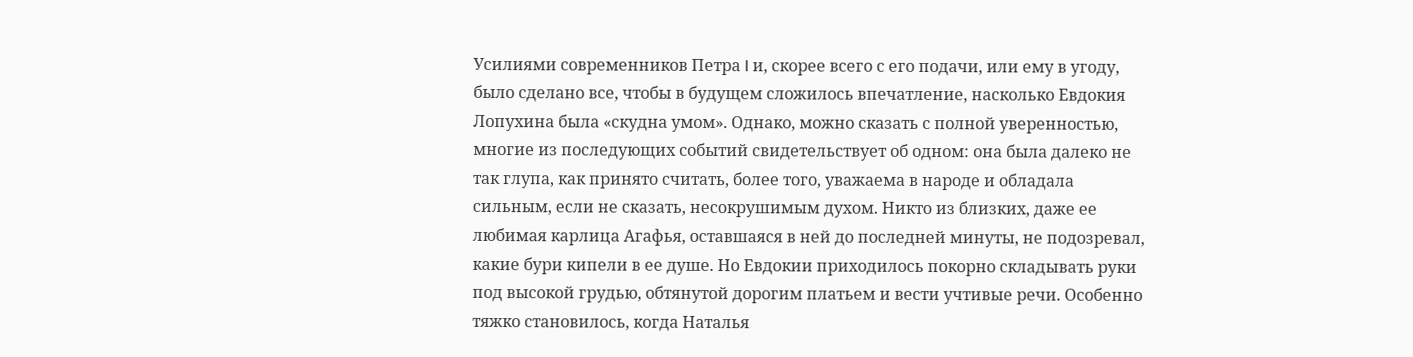Усилиями современников Петра I и, скорее всего с его подачи, или ему в угоду, было сделано все, чтобы в будущем сложилось впечатление, насколько Евдокия Лопухина была «скудна умом». Однако, можно сказать с полной уверенностью, многие из последующих событий свидетельствует об одном: она была далеко не так глупа, как принято считать, более того, уважаема в народе и обладала сильным, если не сказать, несокрушимым духом. Никто из близких, даже ее любимая карлица Агафья, оставшаяся в ней до последней минуты, не подозревал, какие бури кипели в ее душе. Но Евдокии приходилось покорно складывать руки под высокой грудью, обтянутой дорогим платьем и вести учтивые речи. Особенно тяжко становилось, когда Наталья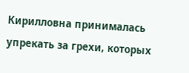Кирилловна принималась упрекать за грехи, которых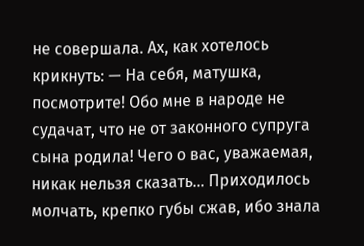не совершала. Ах, как хотелось крикнуть: — На себя, матушка, посмотрите! Обо мне в народе не судачат, что не от законного супруга сына родила! Чего о вас, уважаемая, никак нельзя сказать… Приходилось молчать, крепко губы сжав, ибо знала